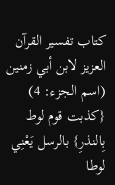كتاب تفسير القرآن العزيز لابن أبي زمنين (اسم الجزء: 4)
{كذبت قوم لوط بِالنذرِ} بالرسل يَعْنِي لوطا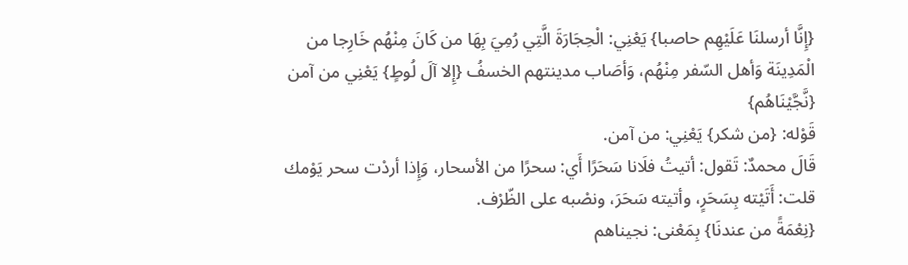{إِنَّا أرسلنَا عَلَيْهِم حاصبا} يَعْنِي: الْحِجَارَةَ الَّتِي رُمِيَ بِهَا من كَانَ مِنْهُم خَارِجا من الْمَدِينَة وَأهل السّفر مِنْهُم، وَأصَاب مدينتهم الخسفُ {إِلا آلَ لُوطٍ} يَعْنِي من آمن {نَّجَّيْنَاهُم}
قَوْله: {من شكر} يَعْنِي: من آمن.
قَالَ محمدٌ: تَقول: أتيتُ فلَانا سَحَرًا أَي: سحرًا من الأسحار، وَإِذا أردْت سحر يَوْمك قلت: أَتَيْته بِسَحَرٍ، وأتيته سَحَرَ، ونصْبه على الظّرْف.
{نِعْمَةً من عندنَا} بِمَعْنى: نجيناهم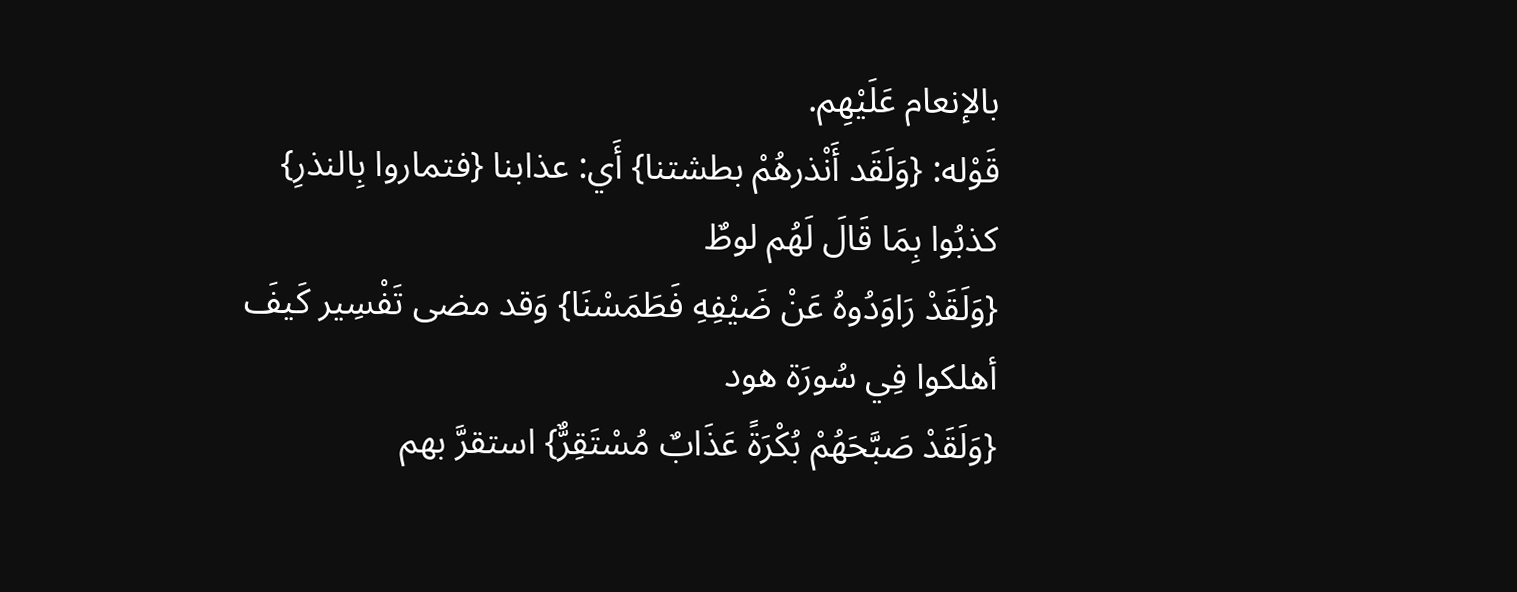بالإنعام عَلَيْهِم.
قَوْله: {وَلَقَد أَنْذرهُمْ بطشتنا} أَي: عذابنا {فتماروا بِالنذرِ} كذبُوا بِمَا قَالَ لَهُم لوطٌ
{وَلَقَدْ رَاوَدُوهُ عَنْ ضَيْفِهِ فَطَمَسْنَا} وَقد مضى تَفْسِير كَيفَ أهلكوا فِي سُورَة هود
{وَلَقَدْ صَبَّحَهُمْ بُكْرَةً عَذَابٌ مُسْتَقِرٌّ} استقرَّ بهم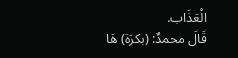الْعَذَاب.
قَالَ محمدٌ: (بكرَة) هَا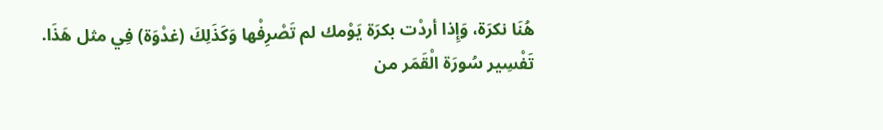هُنَا نكرَة، وَإِذا أردْت بكرَة يَوْمك لم تَصْرِفْها وَكَذَلِكَ (غدْوَة) فِي مثل هَذَا.
تَفْسِير سُورَة الْقَمَر من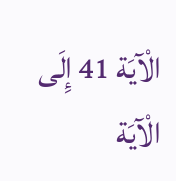الْآيَة 41 إِلَى الْآيَة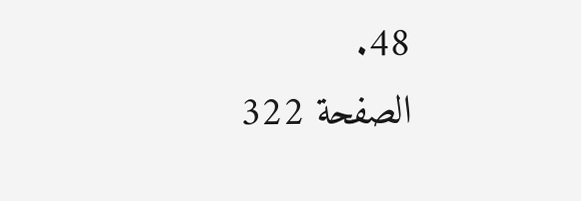48.
الصفحة 322